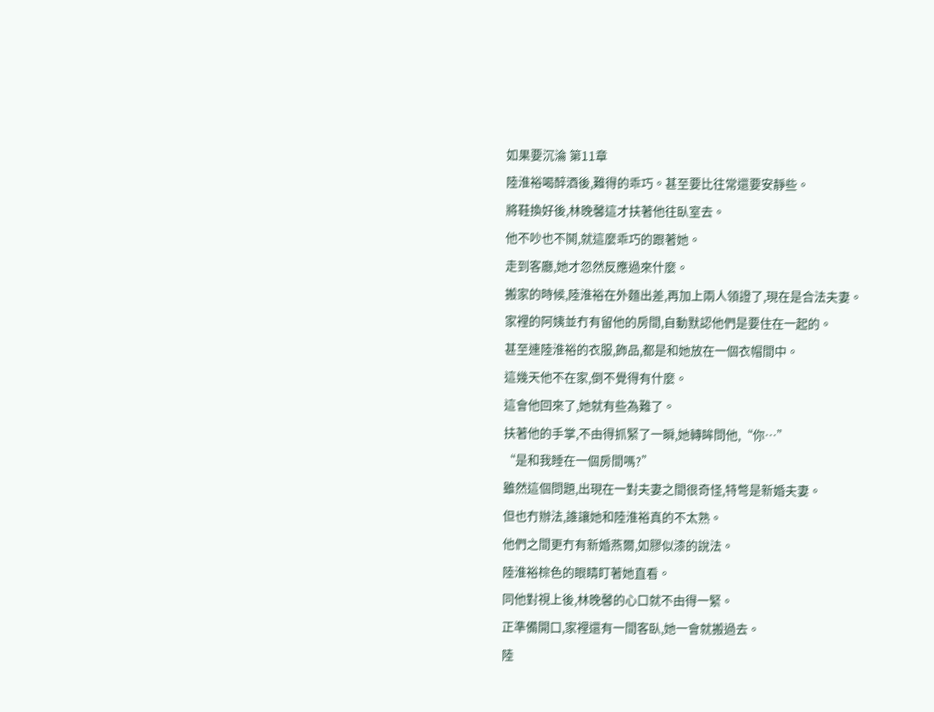如果要沉淪 第11章
陸淮裕喝醉酒後,難得的乖巧。甚至要比往常還要安靜些。
將鞋換好後,林晚馨這才扶著他往臥室去。
他不吵也不鬨,就這麼乖巧的跟著她。
走到客廳,她才忽然反應過來什麼。
搬家的時候,陸淮裕在外麵出差,再加上兩人領證了,現在是合法夫妻。
家裡的阿姨並冇有留他的房間,自動默認他們是要住在一起的。
甚至連陸淮裕的衣服,飾品,都是和她放在一個衣帽間中。
這幾天他不在家,倒不覺得有什麼。
這會他回來了,她就有些為難了。
扶著他的手掌,不由得抓緊了一瞬,她轉眸問他,“你…”
“是和我睡在一個房間嗎?”
雖然這個問題,出現在一對夫妻之間很奇怪,特彆是新婚夫妻。
但也冇辦法,誰讓她和陸淮裕真的不太熟。
他們之間更冇有新婚燕爾,如膠似漆的說法。
陸淮裕棕色的眼睛盯著她直看。
同他對視上後,林晚馨的心口就不由得一緊。
正準備開口,家裡還有一間客臥,她一會就搬過去。
陸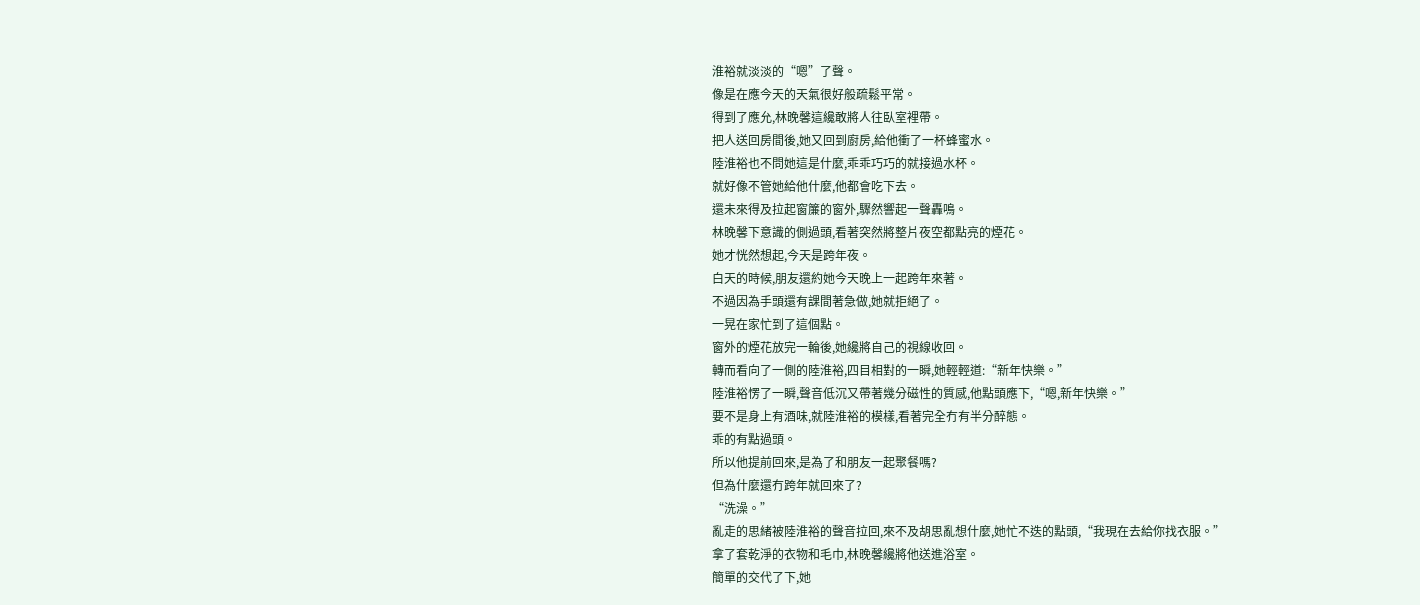淮裕就淡淡的“嗯”了聲。
像是在應今天的天氣很好般疏鬆平常。
得到了應允,林晚馨這纔敢將人往臥室裡帶。
把人送回房間後,她又回到廚房,給他衝了一杯蜂蜜水。
陸淮裕也不問她這是什麼,乖乖巧巧的就接過水杯。
就好像不管她給他什麼,他都會吃下去。
還未來得及拉起窗簾的窗外,驟然響起一聲轟鳴。
林晚馨下意識的側過頭,看著突然將整片夜空都點亮的煙花。
她才恍然想起,今天是跨年夜。
白天的時候,朋友還約她今天晚上一起跨年來著。
不過因為手頭還有課間著急做,她就拒絕了。
一晃在家忙到了這個點。
窗外的煙花放完一輪後,她纔將自己的視線收回。
轉而看向了一側的陸淮裕,四目相對的一瞬,她輕輕道:“新年快樂。”
陸淮裕愣了一瞬,聲音低沉又帶著幾分磁性的質感,他點頭應下,“嗯,新年快樂。”
要不是身上有酒味,就陸淮裕的模樣,看著完全冇有半分醉態。
乖的有點過頭。
所以他提前回來,是為了和朋友一起聚餐嗎?
但為什麼還冇跨年就回來了?
“洗澡。”
亂走的思緒被陸淮裕的聲音拉回,來不及胡思亂想什麼,她忙不迭的點頭,“我現在去給你找衣服。”
拿了套乾淨的衣物和毛巾,林晚馨纔將他送進浴室。
簡單的交代了下,她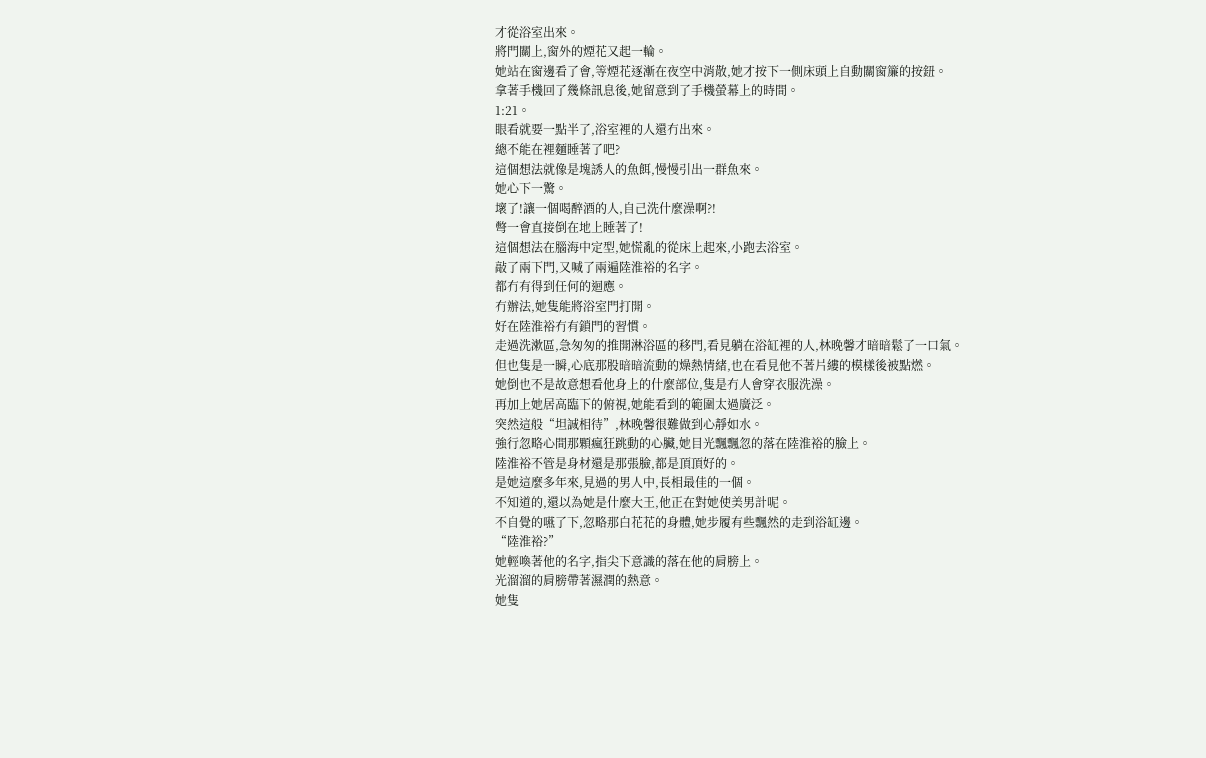才從浴室出來。
將門關上,窗外的煙花又起一輪。
她站在窗邊看了會,等煙花逐漸在夜空中消散,她才按下一側床頭上自動關窗簾的按鈕。
拿著手機回了幾條訊息後,她留意到了手機螢幕上的時間。
1:21。
眼看就要一點半了,浴室裡的人還冇出來。
總不能在裡麵睡著了吧?
這個想法就像是塊誘人的魚餌,慢慢引出一群魚來。
她心下一驚。
壞了!讓一個喝醉酒的人,自己洗什麼澡啊?!
彆一會直接倒在地上睡著了!
這個想法在腦海中定型,她慌亂的從床上起來,小跑去浴室。
敲了兩下門,又喊了兩遍陸淮裕的名字。
都冇有得到任何的迴應。
冇辦法,她隻能將浴室門打開。
好在陸淮裕冇有鎖門的習慣。
走過洗漱區,急匆匆的推開淋浴區的移門,看見躺在浴缸裡的人,林晚馨才暗暗鬆了一口氣。
但也隻是一瞬,心底那股暗暗流動的燥熱情緒,也在看見他不著片縷的模樣後被點燃。
她倒也不是故意想看他身上的什麼部位,隻是冇人會穿衣服洗澡。
再加上她居高臨下的俯視,她能看到的範圍太過廣泛。
突然這般“坦誠相待”,林晚馨很難做到心靜如水。
強行忽略心間那顆瘋狂跳動的心臟,她目光飄飄忽的落在陸淮裕的臉上。
陸淮裕不管是身材還是那張臉,都是頂頂好的。
是她這麼多年來,見過的男人中,長相最佳的一個。
不知道的,還以為她是什麼大王,他正在對她使美男計呢。
不自覺的嚥了下,忽略那白花花的身體,她步履有些飄然的走到浴缸邊。
“陸淮裕?”
她輕喚著他的名字,指尖下意識的落在他的肩膀上。
光溜溜的肩膀帶著濕潤的熱意。
她隻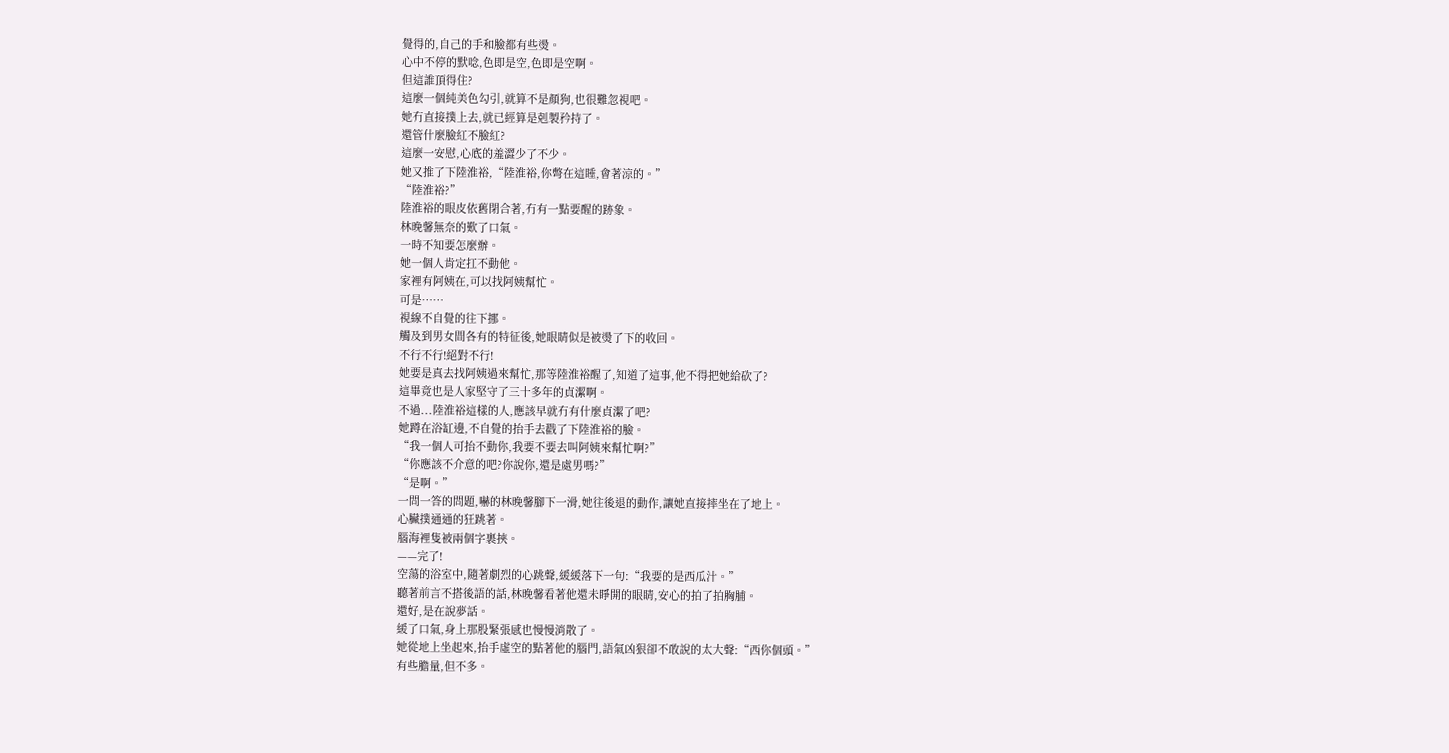覺得的,自己的手和臉都有些燙。
心中不停的默唸,色即是空,色即是空啊。
但這誰頂得住?
這麼一個純美色勾引,就算不是顏狗,也很難忽視吧。
她冇直接撲上去,就已經算是剋製矜持了。
還管什麼臉紅不臉紅?
這麼一安慰,心底的羞澀少了不少。
她又推了下陸淮裕,“陸淮裕,你彆在這睡,會著涼的。”
“陸淮裕?”
陸淮裕的眼皮依舊閉合著,冇有一點要醒的跡象。
林晚馨無奈的歎了口氣。
一時不知要怎麼辦。
她一個人肯定扛不動他。
家裡有阿姨在,可以找阿姨幫忙。
可是……
視線不自覺的往下挪。
觸及到男女間各有的特征後,她眼睛似是被燙了下的收回。
不行不行!絕對不行!
她要是真去找阿姨過來幫忙,那等陸淮裕醒了,知道了這事,他不得把她給砍了?
這畢竟也是人家堅守了三十多年的貞潔啊。
不過...陸淮裕這樣的人,應該早就冇有什麼貞潔了吧?
她蹲在浴缸邊,不自覺的抬手去戳了下陸淮裕的臉。
“我一個人可抬不動你,我要不要去叫阿姨來幫忙啊?”
“你應該不介意的吧?你說你,還是處男嗎?”
“是啊。”
一問一答的問題,嚇的林晚馨腳下一滑,她往後退的動作,讓她直接摔坐在了地上。
心臟撲通通的狂跳著。
腦海裡隻被兩個字裹挾。
——完了!
空蕩的浴室中,隨著劇烈的心跳聲,緩緩落下一句:“我要的是西瓜汁。”
聽著前言不搭後語的話,林晚馨看著他還未睜開的眼睛,安心的拍了拍胸脯。
還好,是在說夢話。
緩了口氣,身上那股緊張感也慢慢消散了。
她從地上坐起來,抬手虛空的點著他的腦門,語氣凶狠卻不敢說的太大聲:“西你個頭。”
有些膽量,但不多。